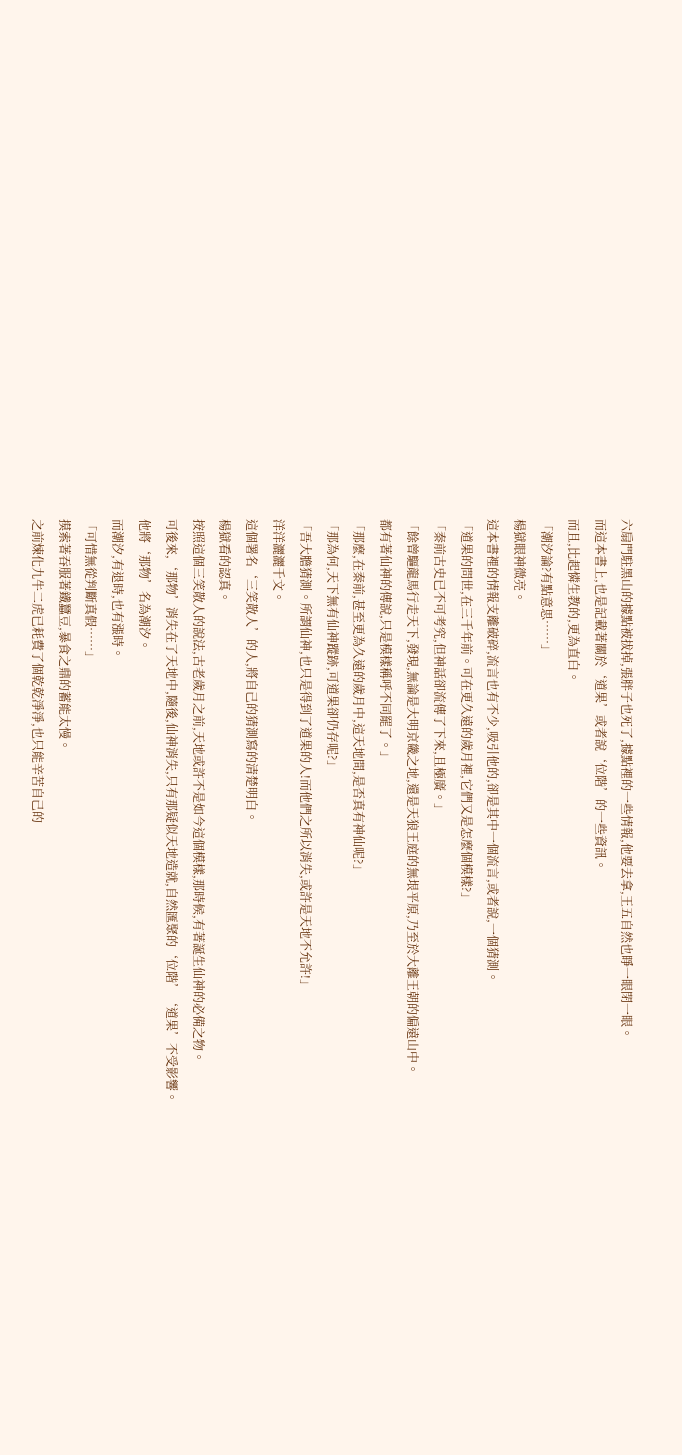六扇門駐黑山的據點被拔掉,張胖子也死了,據點裡的一些情報,他要去拿,王五自然也睜一眼閉一眼。
而這本書上,也是記載著關於‘道果’或者說‘位階’的一些資訊。
而且,比起憐生教的,更為直白。
「潮汐論?有點意思……」
楊獄眼神微亮。
這本書裡的情報支離破碎,流言也有不少,吸引他的,卻是其中一個流言,或者說,一個猜測。
「道果的問世,在三千年前。可在更久遠的歲月裡,它們又是怎麼個模樣?」
「秦前古史已不可考究,但神話卻流傳了下來,且極廣。」
「餘曾驅龍馬行走天下,發現,無論是大明京畿之地,還是天狼王庭的無垠平原,乃至於大離王朝的偏遠山中。
都有著仙神的傳說,只是模樣稱呼不同罷了。」
「那麼,在秦前,甚至更為久遠的歲月中,這天地間,是否真有神仙呢?」
「那為何,天下無有仙神蹤跡,可道果卻仍存呢?」
「吾大膽猜測。所謂仙神,也只是得到了道果的人!而他們之所以消失,或許是天地不允許!」
洋洋灑灑千文。
這個署名‘三笑散人’的人,將自己的猜測寫的清楚明白。
楊獄看的認真。
按照這個三笑散人的說法,古老歲月之前,天地或許不是如今這個模樣,那時候,有著誕生仙神的必備之物。
可後來,‘那物’消失在了天地中,隨後,仙神消失,只有那疑似天地造就,自然匯聚的‘位階’‘道果’不受影響。
他將‘那物’名為潮汐。
而潮汐,有退時,也有漲時。
「可惜無從判斷真假……」
摸索著吞服著鐵蠶豆,暴食之鼎的蓄能太慢。
之前煉化九牛二虎已耗費了個乾乾淨淨,也只能辛苦自己的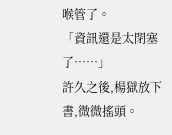喉管了。
「資訊還是太閉塞了……」
許久之後,楊獄放下書,微微搖頭。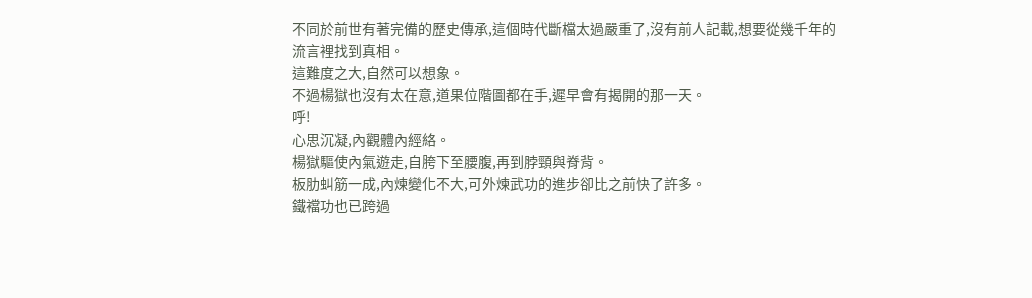不同於前世有著完備的歷史傳承,這個時代斷檔太過嚴重了,沒有前人記載,想要從幾千年的流言裡找到真相。
這難度之大,自然可以想象。
不過楊獄也沒有太在意,道果位階圖都在手,遲早會有揭開的那一天。
呼!
心思沉凝,內觀體內經絡。
楊獄驅使內氣遊走,自胯下至腰腹,再到脖頸與脊背。
板肋虯筋一成,內煉變化不大,可外煉武功的進步卻比之前快了許多。
鐵襠功也已跨過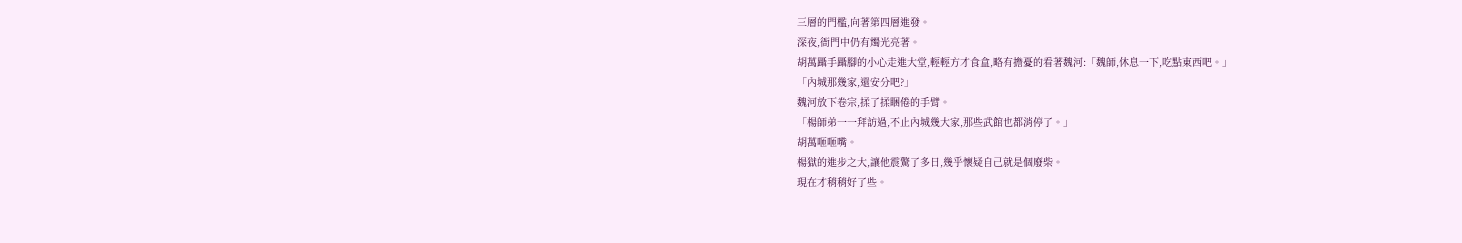三層的門檻,向著第四層進發。
深夜,衙門中仍有燭光亮著。
胡萬躡手躡腳的小心走進大堂,輕輕方才食盒,略有擔憂的看著魏河:「魏師,休息一下,吃點東西吧。」
「內城那幾家,還安分吧?」
魏河放下卷宗,揉了揉睏倦的手臂。
「楊師弟一一拜訪過,不止內城幾大家,那些武館也都消停了。」
胡萬咂咂嘴。
楊獄的進步之大,讓他震驚了多日,幾乎懷疑自己就是個廢柴。
現在才稍稍好了些。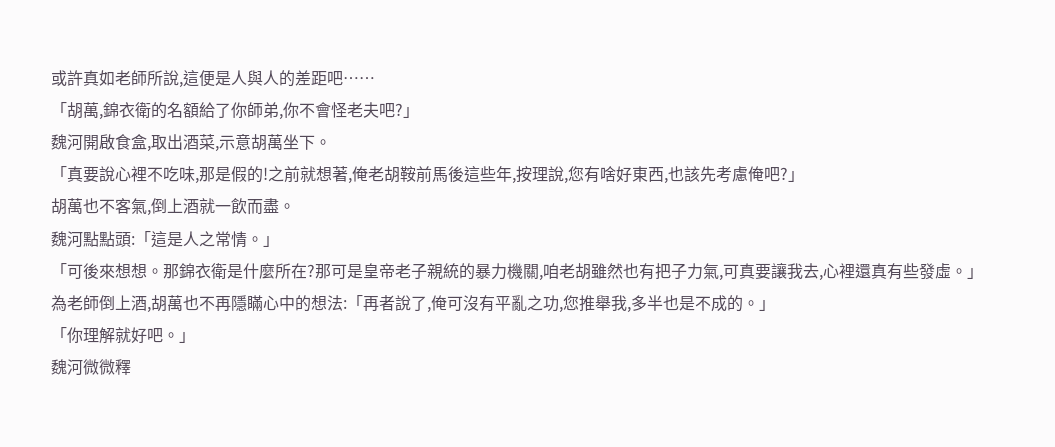或許真如老師所說,這便是人與人的差距吧……
「胡萬,錦衣衛的名額給了你師弟,你不會怪老夫吧?」
魏河開啟食盒,取出酒菜,示意胡萬坐下。
「真要說心裡不吃味,那是假的!之前就想著,俺老胡鞍前馬後這些年,按理說,您有啥好東西,也該先考慮俺吧?」
胡萬也不客氣,倒上酒就一飲而盡。
魏河點點頭:「這是人之常情。」
「可後來想想。那錦衣衛是什麼所在?那可是皇帝老子親統的暴力機關,咱老胡雖然也有把子力氣,可真要讓我去,心裡還真有些發虛。」
為老師倒上酒,胡萬也不再隱瞞心中的想法:「再者說了,俺可沒有平亂之功,您推舉我,多半也是不成的。」
「你理解就好吧。」
魏河微微釋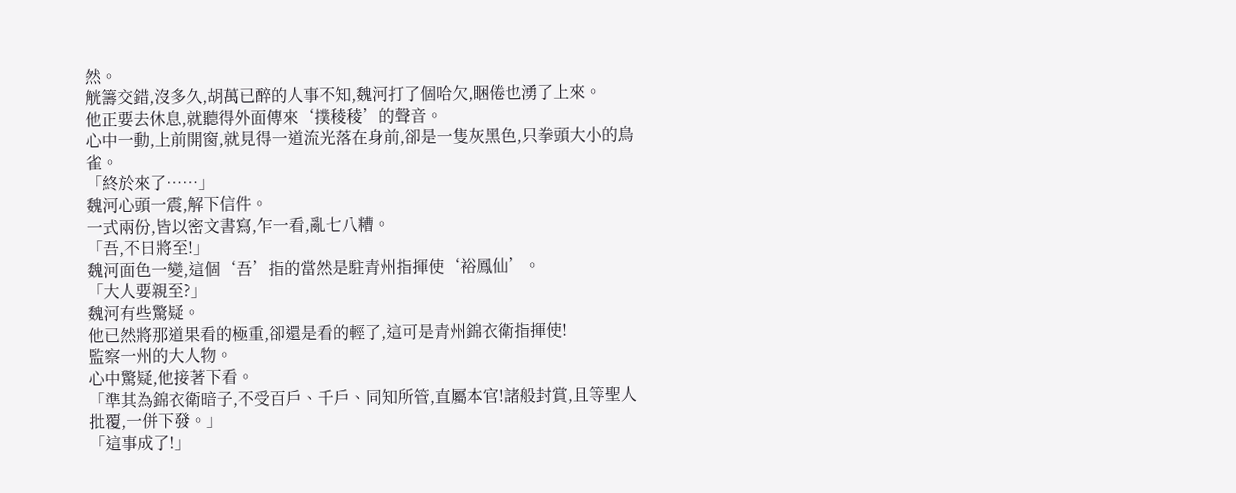然。
觥籌交錯,沒多久,胡萬已醉的人事不知,魏河打了個哈欠,睏倦也湧了上來。
他正要去休息,就聽得外面傳來‘撲稜稜’的聲音。
心中一動,上前開窗,就見得一道流光落在身前,卻是一隻灰黑色,只拳頭大小的鳥雀。
「終於來了……」
魏河心頭一震,解下信件。
一式兩份,皆以密文書寫,乍一看,亂七八糟。
「吾,不日將至!」
魏河面色一變,這個‘吾’指的當然是駐青州指揮使‘裕鳳仙’。
「大人要親至?」
魏河有些驚疑。
他已然將那道果看的極重,卻還是看的輕了,這可是青州錦衣衛指揮使!
監察一州的大人物。
心中驚疑,他接著下看。
「準其為錦衣衛暗子,不受百戶、千戶、同知所管,直屬本官!諸般封賞,且等聖人批覆,一併下發。」
「這事成了!」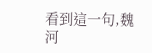看到這一句,魏河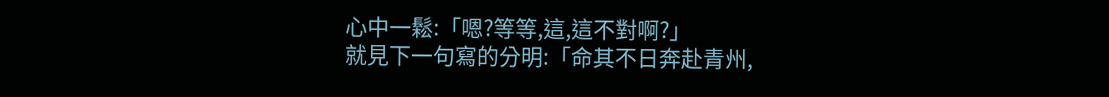心中一鬆:「嗯?等等,這,這不對啊?」
就見下一句寫的分明:「命其不日奔赴青州,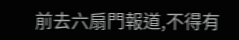前去六扇門報道,不得有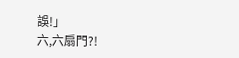誤!」
六,六扇門?!